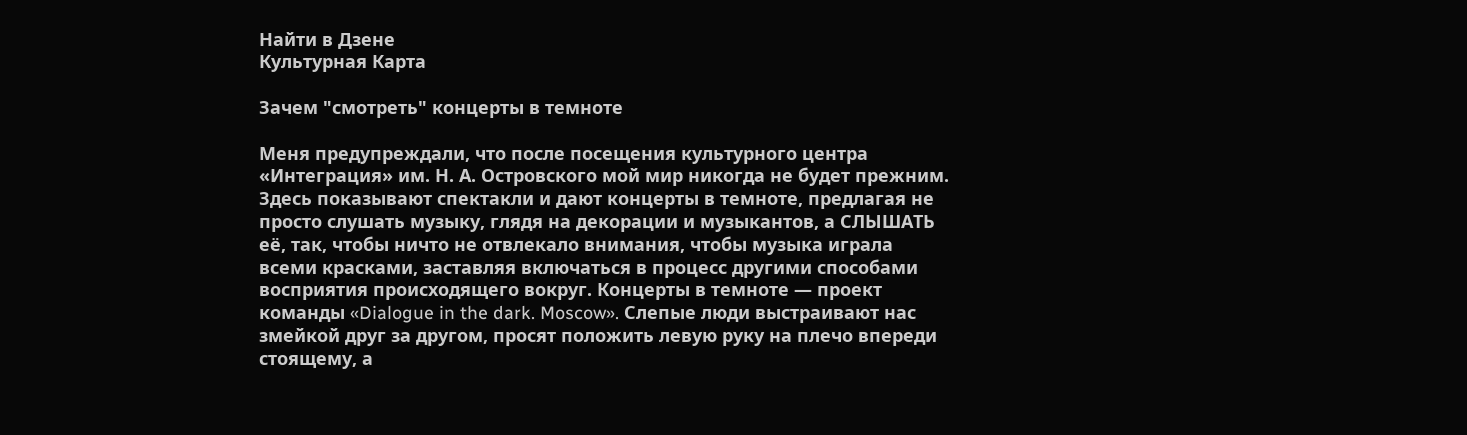Найти в Дзене
Культурная Карта

Зачем "смотреть" концерты в темноте

Меня предупреждали, что после посещения культурного центра «Интеграция» им. Н. А. Островского мой мир никогда не будет прежним. Здесь показывают спектакли и дают концерты в темноте, предлагая не просто слушать музыку, глядя на декорации и музыкантов, а СЛЫШАТЬ её, так, чтобы ничто не отвлекало внимания, чтобы музыка играла всеми красками, заставляя включаться в процесс другими способами восприятия происходящего вокруг. Концерты в темноте — проект команды «Dialogue in the dark. Moscow». Слепые люди выстраивают нас змейкой друг за другом, просят положить левую руку на плечо впереди стоящему, а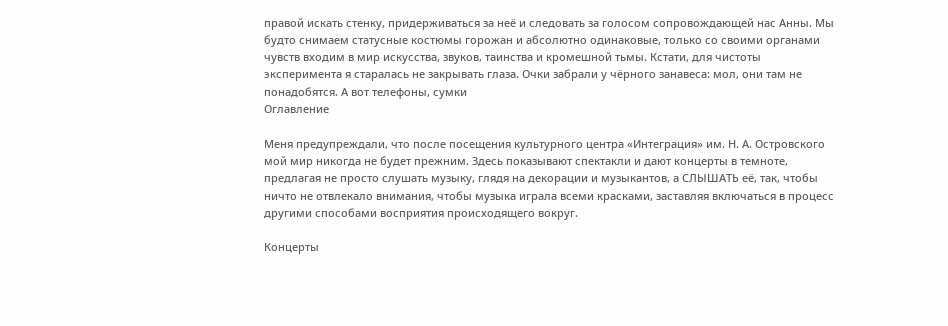правой искать стенку, придерживаться за неё и следовать за голосом сопровождающей нас Анны. Мы будто снимаем статусные костюмы горожан и абсолютно одинаковые, только со своими органами чувств входим в мир искусства, звуков, таинства и кромешной тьмы. Кстати, для чистоты эксперимента я старалась не закрывать глаза. Очки забрали у чёрного занавеса: мол, они там не понадобятся. А вот телефоны, сумки
Оглавление

Меня предупреждали, что после посещения культурного центра «Интеграция» им. Н. А. Островского мой мир никогда не будет прежним. Здесь показывают спектакли и дают концерты в темноте, предлагая не просто слушать музыку, глядя на декорации и музыкантов, а СЛЫШАТЬ её, так, чтобы ничто не отвлекало внимания, чтобы музыка играла всеми красками, заставляя включаться в процесс другими способами восприятия происходящего вокруг.

Концерты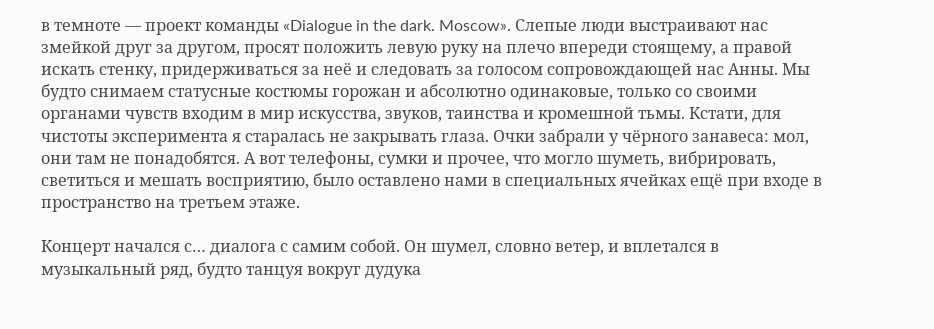в темноте — проект команды «Dialogue in the dark. Moscow». Слепые люди выстраивают нас змейкой друг за другом, просят положить левую руку на плечо впереди стоящему, а правой искать стенку, придерживаться за неё и следовать за голосом сопровождающей нас Анны. Мы будто снимаем статусные костюмы горожан и абсолютно одинаковые, только со своими органами чувств входим в мир искусства, звуков, таинства и кромешной тьмы. Кстати, для чистоты эксперимента я старалась не закрывать глаза. Очки забрали у чёрного занавеса: мол, они там не понадобятся. А вот телефоны, сумки и прочее, что могло шуметь, вибрировать, светиться и мешать восприятию, было оставлено нами в специальных ячейках ещё при входе в пространство на третьем этаже.

Концерт начался с… диалога с самим собой. Он шумел, словно ветер, и вплетался в музыкальный ряд, будто танцуя вокруг дудука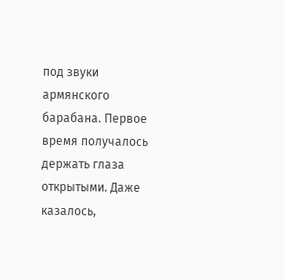под звуки армянского барабана. Первое время получалось держать глаза открытыми. Даже казалось,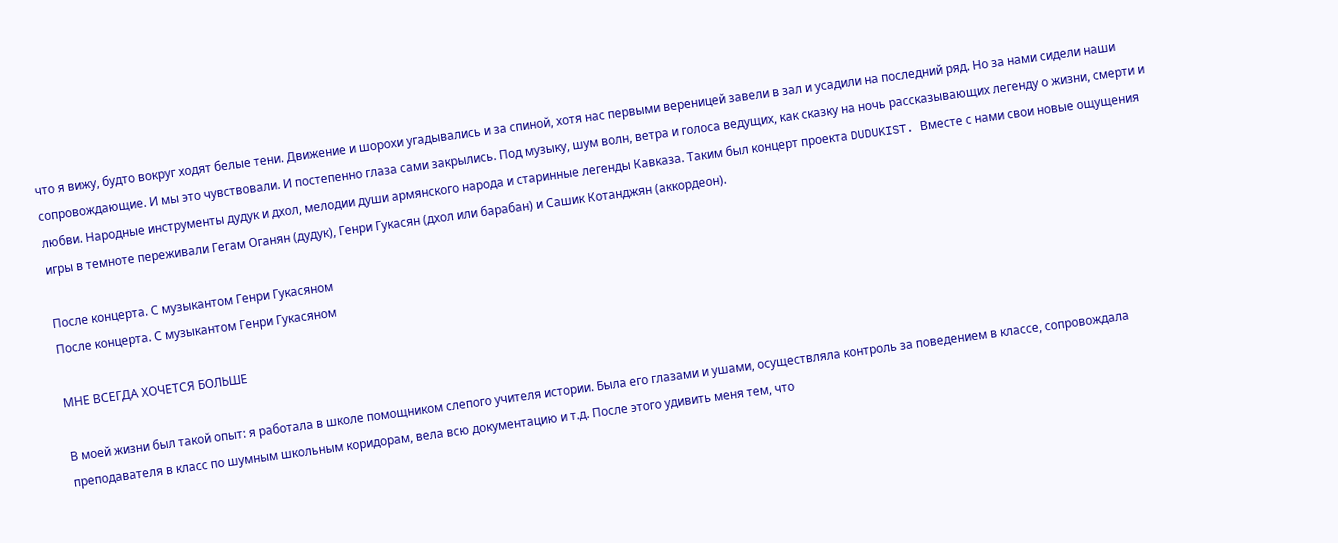что я вижу, будто вокруг ходят белые тени. Движение и шорохи угадывались и за спиной, хотя нас первыми вереницей завели в зал и усадили на последний ряд. Но за нами сидели наши сопровождающие. И мы это чувствовали. И постепенно глаза сами закрылись. Под музыку, шум волн, ветра и голоса ведущих, как сказку на ночь рассказывающих легенду о жизни, смерти и любви. Народные инструменты дудук и дхол, мелодии души армянского народа и старинные легенды Кавказа. Таким был концерт проекта DUDUKIST. Вместе с нами свои новые ощущения игры в темноте переживали Гегам Оганян (дудук), Генри Гукасян (дхол или барабан) и Сашик Котанджян (аккордеон).

После концерта. С музыкантом Генри Гукасяном
После концерта. С музыкантом Генри Гукасяном

МНЕ ВСЕГДА ХОЧЕТСЯ БОЛЬШЕ

В моей жизни был такой опыт: я работала в школе помощником слепого учителя истории. Была его глазами и ушами, осуществляла контроль за поведением в классе, сопровождала преподавателя в класс по шумным школьным коридорам, вела всю документацию и т.д. После этого удивить меня тем, что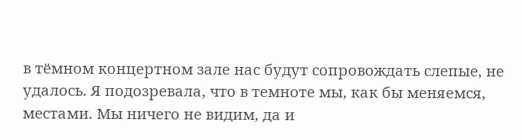в тёмном концертном зале нас будут сопровождать слепые, не удалось. Я подозревала, что в темноте мы, как бы меняемся, местами. Мы ничего не видим, да и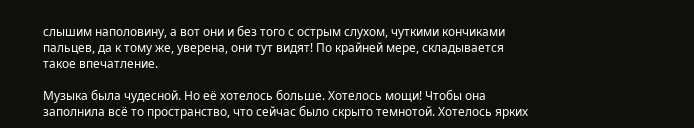слышим наполовину, а вот они и без того с острым слухом, чуткими кончиками пальцев, да к тому же, уверена, они тут видят! По крайней мере, складывается такое впечатление.

Музыка была чудесной. Но её хотелось больше. Хотелось мощи! Чтобы она заполнила всё то пространство, что сейчас было скрыто темнотой. Хотелось ярких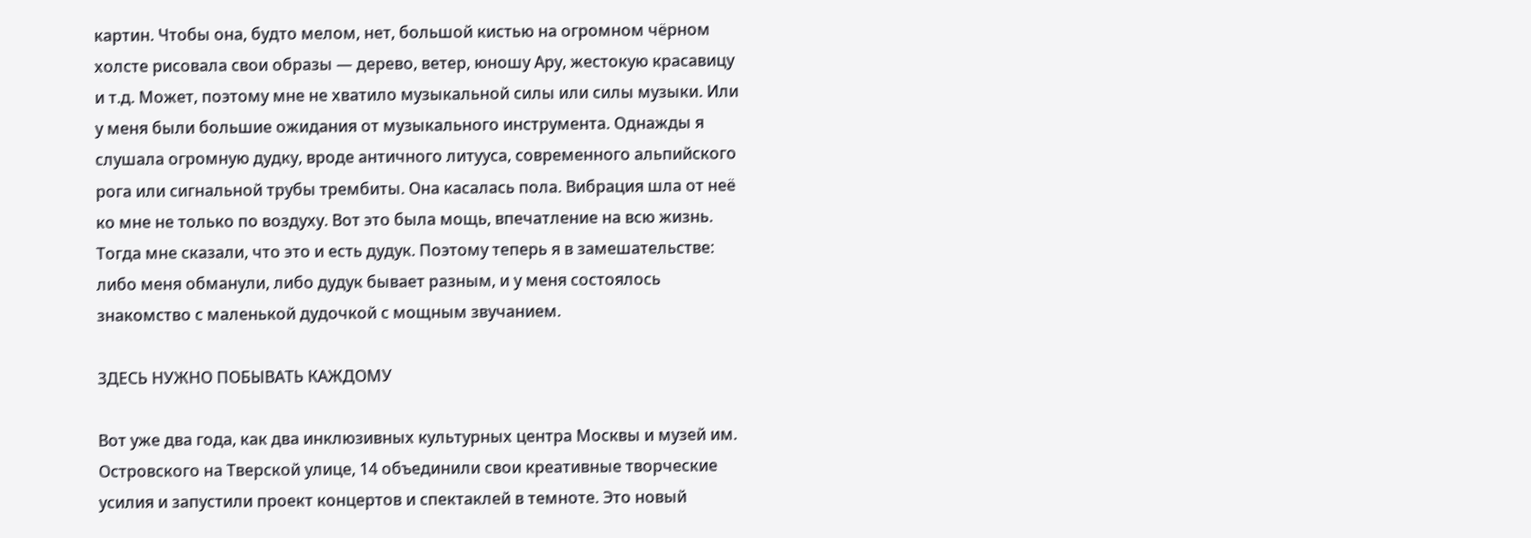картин. Чтобы она, будто мелом, нет, большой кистью на огромном чёрном холсте рисовала свои образы — дерево, ветер, юношу Ару, жестокую красавицу и т.д. Может, поэтому мне не хватило музыкальной силы или силы музыки. Или у меня были большие ожидания от музыкального инструмента. Однажды я слушала огромную дудку, вроде античного литууса, современного альпийского рога или сигнальной трубы трембиты. Она касалась пола. Вибрация шла от неё ко мне не только по воздуху. Вот это была мощь, впечатление на всю жизнь. Тогда мне сказали, что это и есть дудук. Поэтому теперь я в замешательстве: либо меня обманули, либо дудук бывает разным, и у меня состоялось знакомство с маленькой дудочкой с мощным звучанием.

ЗДЕСЬ НУЖНО ПОБЫВАТЬ КАЖДОМУ

Вот уже два года, как два инклюзивных культурных центра Москвы и музей им. Островского на Тверской улице, 14 объединили свои креативные творческие усилия и запустили проект концертов и спектаклей в темноте. Это новый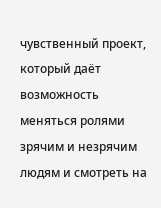чувственный проект, который даёт возможность меняться ролями зрячим и незрячим людям и смотреть на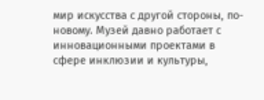мир искусства с другой стороны, по-новому. Музей давно работает с инновационными проектами в сфере инклюзии и культуры,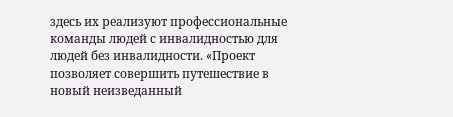здесь их реализуют профессиональные команды людей с инвалидностью для людей без инвалидности. «Проект позволяет совершить путешествие в новый неизведанный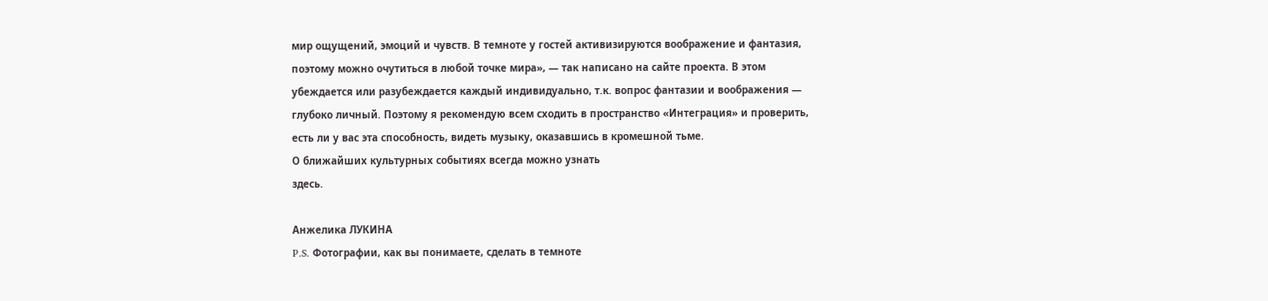мир ощущений, эмоций и чувств. В темноте у гостей активизируются воображение и фантазия, поэтому можно очутиться в любой точке мира», — так написано на сайте проекта. В этом убеждается или разубеждается каждый индивидуально, т.к. вопрос фантазии и воображения — глубоко личный. Поэтому я рекомендую всем сходить в пространство «Интеграция» и проверить, есть ли у вас эта способность, видеть музыку, оказавшись в кромешной тьме.
О ближайших культурных событиях всегда можно узнать
здесь.

Анжелика ЛУКИНА
P.S. Фотографии, как вы понимаете, сделать в темноте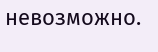невозможно.